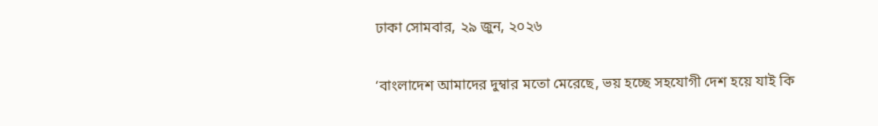ঢাকা সোমবার, ২৯ জুন, ২০২৬

‘বাংলাদেশ আমাদের দুম্বার মতো মেরেছে, ভয় হচ্ছে সহযোগী দেশ হয়ে যাই কি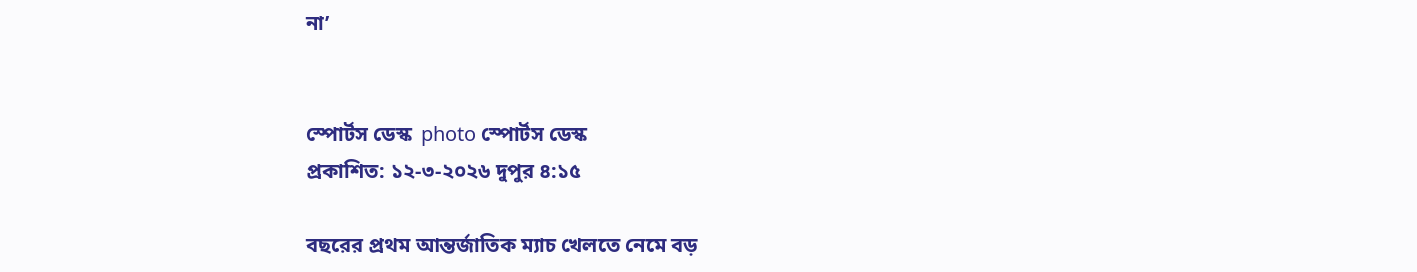না’


স্পোর্টস ডেস্ক  photo স্পোর্টস ডেস্ক
প্রকাশিত: ১২-৩-২০২৬ দুপুর ৪:১৫

বছরের প্রথম আন্তর্জাতিক ম্যাচ খেলতে নেমে বড়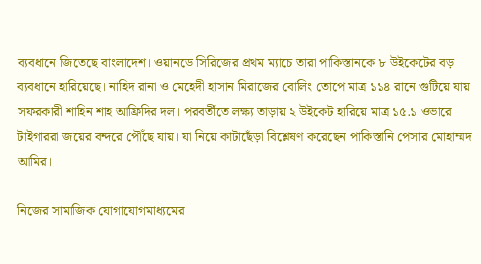ব্যবধানে জিতেছে বাংলাদেশ। ওয়ানডে সিরিজের প্রথম ম্যাচে তারা পাকিস্তানকে ৮ উইকেটের বড় ব্যবধানে হারিয়েছে। নাহিদ রানা ও মেহেদী হাসান মিরাজের বোলিং তোপে মাত্র ১১৪ রানে গুটিয়ে যায় সফরকারী শাহিন শাহ আফ্রিদির দল। পরবর্তীতে লক্ষ্য তাড়ায় ২ উইকেট হারিয়ে মাত্র ১৫.১ ওভারে টাইগাররা জয়ের বন্দরে পৌঁছে যায়। যা নিয়ে কাটাছেঁড়া বিশ্লেষণ করেছেন পাকিস্তানি পেসার মোহাম্মদ আমির।

নিজের সামাজিক যোগাযোগমাধ্যমের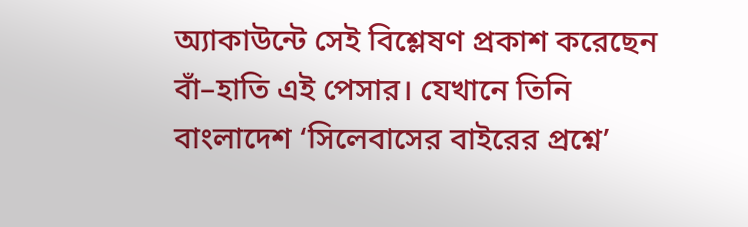অ্যাকাউন্টে সেই বিশ্লেষণ প্রকাশ করেছেন বাঁ–হাতি এই পেসার। যেখানে তিনি বাংলাদেশ ‘সিলেবাসের বাইরের প্রশ্নে’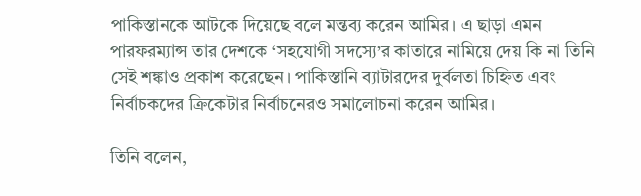পাকিস্তানকে আটকে দিয়েছে বলে মন্তব্য করেন আমির। এ ছাড়া এমন পারফরম্যান্স তার দেশকে ‘সহযোগী সদস্যে’র কাতারে নামিয়ে দেয় কি না তিনি সেই শঙ্কাও প্রকাশ করেছেন। পাকিস্তানি ব্যাটারদের দুর্বলতা চিহ্নিত এবং নির্বাচকদের ক্রিকেটার নির্বাচনেরও সমালোচনা করেন আমির।

তিনি বলেন,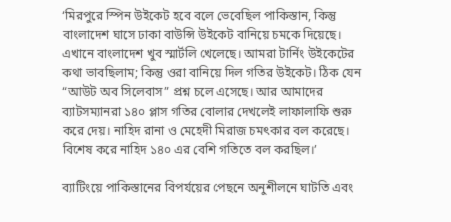‘মিরপুরে স্পিন উইকেট হবে বলে ভেবেছিল পাকিস্তান, কিন্তু বাংলাদেশ ঘাসে ঢাকা বাউন্সি উইকেট বানিয়ে চমকে দিয়েছে। এখানে বাংলাদেশ খুব স্মার্টলি খেলেছে। আমরা টার্নিং উইকেটের কথা ভাবছিলাম; কিন্তু ওরা বানিয়ে দিল গতির উইকেট। ঠিক যেন “আউট অব সিলেবাস” প্রশ্ন চলে এসেছে। আর আমাদের ব্যাটসম্যানরা ১৪০ প্লাস গতির বোলার দেখলেই লাফালাফি শুরু করে দেয়। নাহিদ রানা ও মেহেদী মিরাজ চমৎকার বল করেছে। বিশেষ করে নাহিদ ১৪০ এর বেশি গতিতে বল করছিল।’

ব্যাটিংয়ে পাকিস্তানের বিপর্যয়ের পেছনে অনুশীলনে ঘাটতি এবং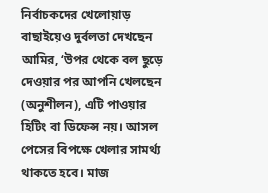নির্বাচকদের খেলোয়াড় বাছাইয়েও দুর্বলতা দেখছেন আমির, ‘উপর থেকে বল ছুড়ে দেওয়ার পর আপনি খেলছেন (অনুশীলন), এটি পাওয়ার হিটিং বা ডিফেন্স নয়। আসল পেসের বিপক্ষে খেলার সামর্থ্য থাকতে হবে। মাজ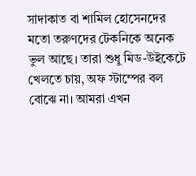সাদাকাত বা শামিল হোসেনদের মতো তরুণদের টেকনিকে অনেক ভুল আছে। তারা শুধু মিড-উইকেটে খেলতে চায়, অফ স্টাম্পের বল বোঝে না। আমরা এখন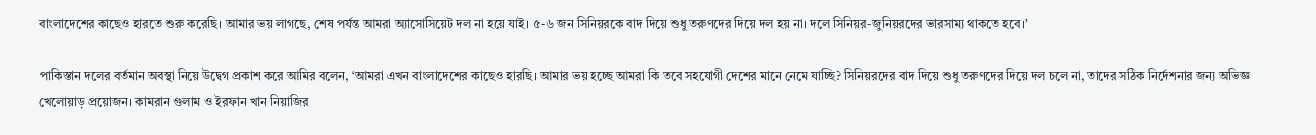বাংলাদেশের কাছেও হারতে শুরু করেছি। আমার ভয় লাগছে, শেষ পর্যন্ত আমরা অ্যাসোসিয়েট দল না হয়ে যাই। ৫-৬ জন সিনিয়রকে বাদ দিয়ে শুধু তরুণদের দিয়ে দল হয় না। দলে সিনিয়র-জুনিয়রদের ভারসাম্য থাকতে হবে।’

পাকিস্তান দলের বর্তমান অবস্থা নিয়ে উদ্বেগ প্রকাশ করে আমির বলেন, ‘আমরা এখন বাংলাদেশের কাছেও হারছি। আমার ভয় হচ্ছে আমরা কি তবে সহযোগী দেশের মানে নেমে যাচ্ছি? সিনিয়রদের বাদ দিয়ে শুধু তরুণদের দিয়ে দল চলে না, তাদের সঠিক নির্দেশনার জন্য অভিজ্ঞ খেলোয়াড় প্রয়োজন। কামরান গুলাম ও ইরফান খান নিয়াজির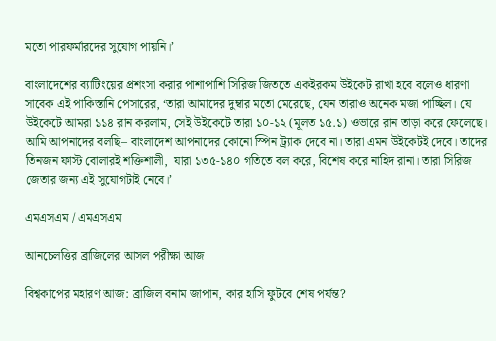মতো পারফর্মারদের সুযোগ পায়নি।’

বাংলাদেশের ব্যাটিংয়ের প্রশংসা করার পাশাপাশি সিরিজ জিততে একইরকম উইকেট রাখা হবে বলেও ধারণা সাবেক এই পাকিস্তানি পেসারের, ‘তারা আমাদের দুম্বার মতো মেরেছে, যেন তারাও অনেক মজা পাচ্ছিল। যে উইকেটে আমরা ১১৪ রান করলাম, সেই উইকেটে তারা ১০-১২ (মূলত ১৫.১) ওভারে রান তাড়া করে ফেলেছে। আমি আপনাদের বলছি– বাংলাদেশ আপনাদের কোনো স্পিন ট্র্যাক দেবে না। তারা এমন উইকেটই দেবে। তাদের তিনজন ফাস্ট বোলারই শক্তিশালী,  যারা ১৩৫-১৪০ গতিতে বল করে, বিশেষ করে নাহিদ রানা। তারা সিরিজ জেতার জন্য এই সুযোগটাই নেবে।’

এমএসএম / এমএসএম

আনচেলত্তির ব্রাজিলের আসল পরীক্ষা আজ

বিশ্বকাপের মহারণ আজ: ব্রাজিল বনাম জাপান, কার হাসি ফুটবে শেষ পর্যন্ত?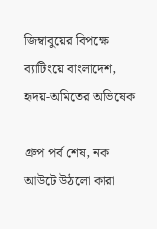জিম্বাবুয়ের বিপক্ষে ব্যাটিংয়ে বাংলাদেশ, হৃদয়-অমিতের অভিষেক

গ্রুপ পর্ব শেষ, নক আউটে উঠলো কারা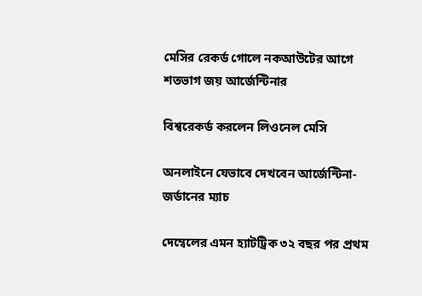মেসির রেকর্ড গোলে নকআউটের আগে শতভাগ জয় আর্জেন্টিনার

বিশ্বরেকর্ড করলেন লিওনেল মেসি

অনলাইনে যেভাবে দেখবেন আর্জেন্টিনা-জর্ডানের ম্যাচ

দেম্বেলের এমন হ্যাটট্রিক ৩২ বছর পর প্রথম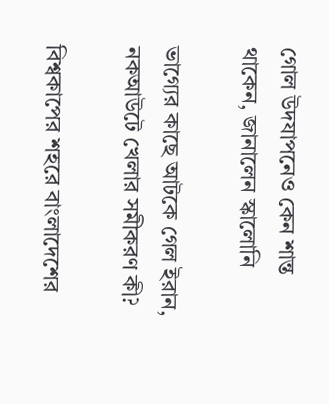গোল উদযাপনেও কেন শান্ত থাকেন, জানালেন স্কালোনি

ভাগ্যের কাছে আটকে গেল ইরান, নকআউটে খেলার সমীকরণ কী?

বিশ্বকাপের শহরে বাংলাদেশের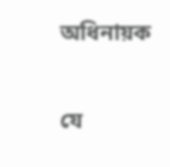অধিনায়ক

যে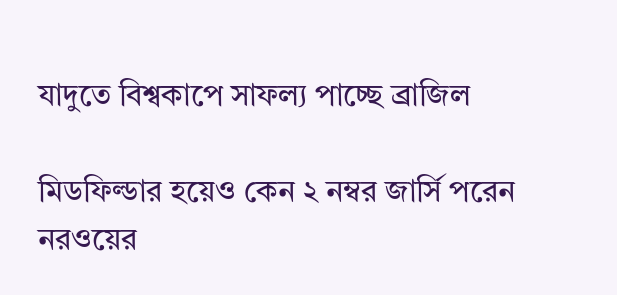যাদুতে বিশ্বকাপে সাফল্য পাচ্ছে ব্রাজিল

মিডফিল্ডার হয়েও কেন ২ নম্বর জার্সি পরেন নরওয়ের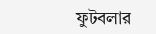ফুটবলার